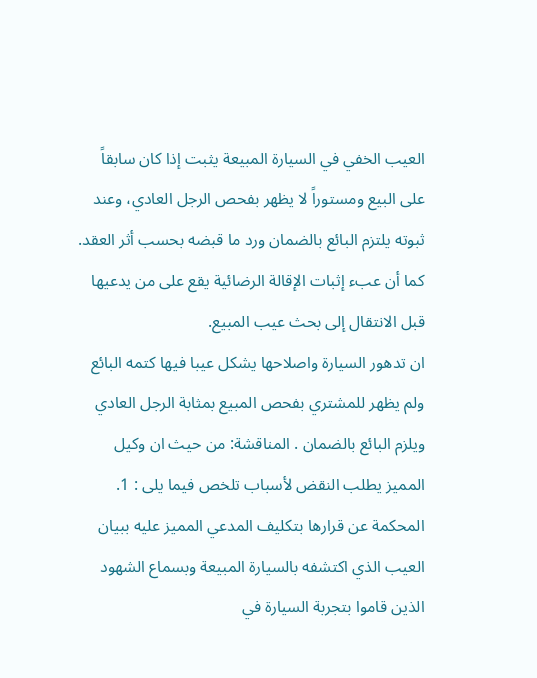العيب الخفي في السيارة المبيعة يثبت إذا كان سابقاً على البيع ومستوراً لا يظهر بفحص الرجل العادي، وعند ثبوته يلتزم البائع بالضمان ورد ما قبضه بحسب أثر العقد. كما أن عبء إثبات الإقالة الرضائية يقع على من يدعيها قبل الانتقال إلى بحث عيب المبيع.
ان تدهور السيارة واصلاحها يشكل عيبا فيها كتمه البائع ولم يظهر للمشتري بفحص المبيع بمثابة الرجل العادي ويلزم البائع بالضمان . المناقشة: من حيث ان وكيل المميز يطلب النقض لأسباب تلخص فيما يلى : 1. المحكمة عن قرارها بتكليف المدعي المميز عليه ببيان العيب الذي اكتشفه بالسيارة المبيعة وبسماع الشهود الذين قاموا بتجربة السيارة في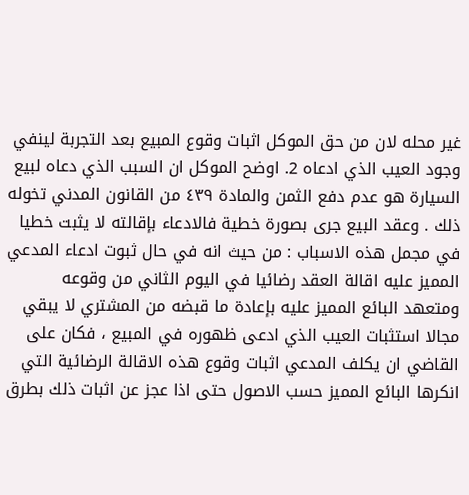غير محله لان من حق الموكل اثبات وقوع المبيع بعد التجربة لينفي وجود العيب الذي ادعاه 2. اوضح الموكل ان السبب الذي دعاه لبيع السيارة هو عدم دفع الثمن والمادة ٤٣٩ من القانون المدني تخوله ذلك . وعقد البيع جرى بصورة خطية فالادعاء بإقالته لا يثبت خطيا في مجمل هذه الاسباب : من حيث انه في حال ثبوت ادعاء المدعي المميز عليه اقالة العقد رضائيا في اليوم الثاني من وقوعه ومتعهد البائع المميز عليه بإعادة ما قبضه من المشتري لا يبقي مجالا استثبات العيب الذي ادعى ظهوره في المبيع ، فكان على القاضي ان يكلف المدعي اثبات وقوع هذه الاقالة الرضائية التي انكرها البائع المميز حسب الاصول حتى اذا عجز عن اثبات ذلك بطرق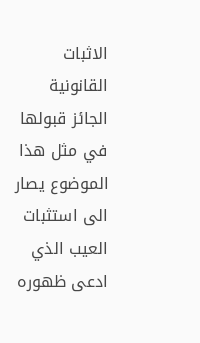الاثبات القانونية الجائز قبولها في مثل هذا الموضوع يصار الى استثبات العيب الذي ادعى ظهوره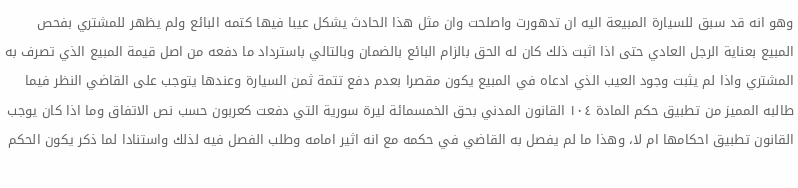وهو انه قد سبق للسيارة المبيعة اليه ان تدهورت واصلحت وان مثل هذا الحادث يشكل عيبا فيها كتمه البائع ولم يظهر للمشتري بفحص المبيع بعناية الرجل العادي حتى اذا اثبت ذلك كان له الحق بالزام البائع بالضمان وبالتالي باسترداد ما دفعه من اصل قيمة المبيع الذي تصرف به المشتري واذا لم يثبت وجود العيب الذي ادعاه في المبيع يكون مقصرا بعدم دفع تتمة ثمن السيارة وعندها يتوجب على القاضي النظر فيما طالبه المميز من تطبيق حكم المادة ١٠٤ القانون المدني بحق الخمسمائة ليرة سورية التي دفعت كعربون حسب نص الاتفاق وما اذا كان يوجب القانون تطبيق احكامها ام لا، وهذا ما لم يفصل به القاضي في حكمه مع انه اثير امامه وطلب الفصل فيه لذلك واستنادا لما ذكر يكون الحكم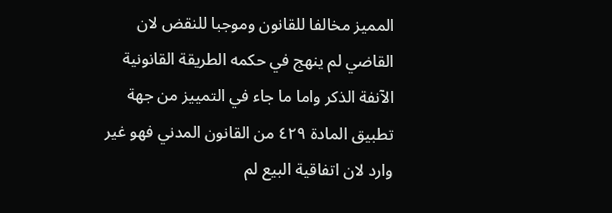المميز مخالفا للقانون وموجبا للنقض لان القاضي لم ينهج في حكمه الطريقة القانونية الآنفة الذكر واما ما جاء في التمييز من جهة تطبيق المادة ٤٢٩ من القانون المدني فهو غير وارد لان اتفاقية البيع لم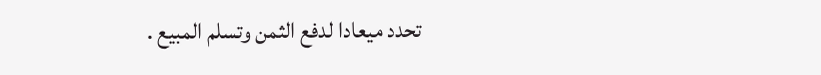تحدد ميعادا لدفع الثمن وتسلم المبيع .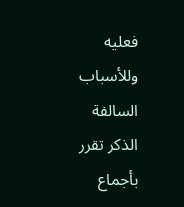فعليه وللأسباب السالفة الذكر تقرر بأجماع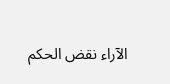الآراء نقض الحكم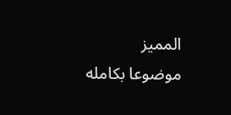المميز موضوعا بكامله